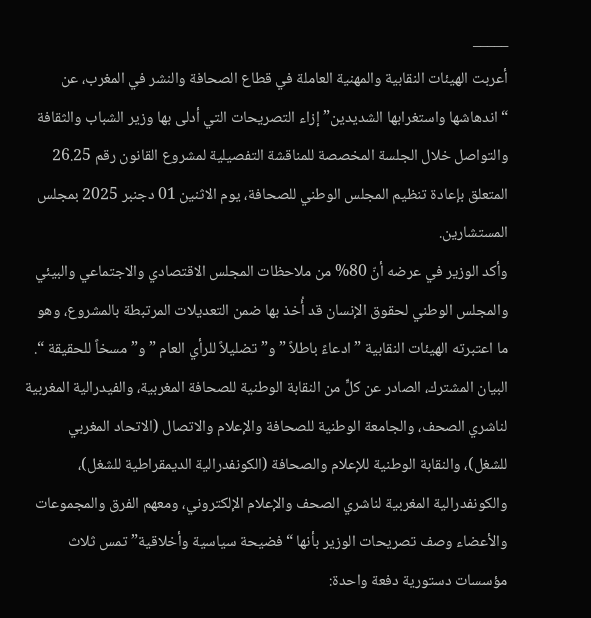_____
أعربت الهيئات النقابية والمهنية العاملة في قطاع الصحافة والنشر في المغرب، عن “اندهاشها واستغرابها الشديدين” إزاء التصريحات التي أدلى بها وزير الشباب والثقافة والتواصل خلال الجلسة المخصصة للمناقشة التفصيلية لمشروع القانون رقم 26.25 المتعلق بإعادة تنظيم المجلس الوطني للصحافة، يوم الاثنين 01 دجنبر 2025 بمجلس المستشارين.
وأكد الوزير في عرضه أنّ 80% من ملاحظات المجلس الاقتصادي والاجتماعي والبيئي والمجلس الوطني لحقوق الإنسان قد أُخذ بها ضمن التعديلات المرتبطة بالمشروع، وهو ما اعتبرته الهيئات النقابية ” ادعاءً باطلاً ” و” تضليلاً للرأي العام ” و” مسخاً للحقيقة “.
البيان المشترك، الصادر عن كلٍّ من النقابة الوطنية للصحافة المغربية، والفيدرالية المغربية لناشري الصحف، والجامعة الوطنية للصحافة والإعلام والاتصال (الاتحاد المغربي للشغل)، والنقابة الوطنية للإعلام والصحافة (الكونفدرالية الديمقراطية للشغل)، والكونفدرالية المغربية لناشري الصحف والإعلام الإلكتروني، ومعهم الفرق والمجموعات والأعضاء وصف تصريحات الوزير بأنها “فضيحة سياسية وأخلاقية” تمس ثلاث مؤسسات دستورية دفعة واحدة: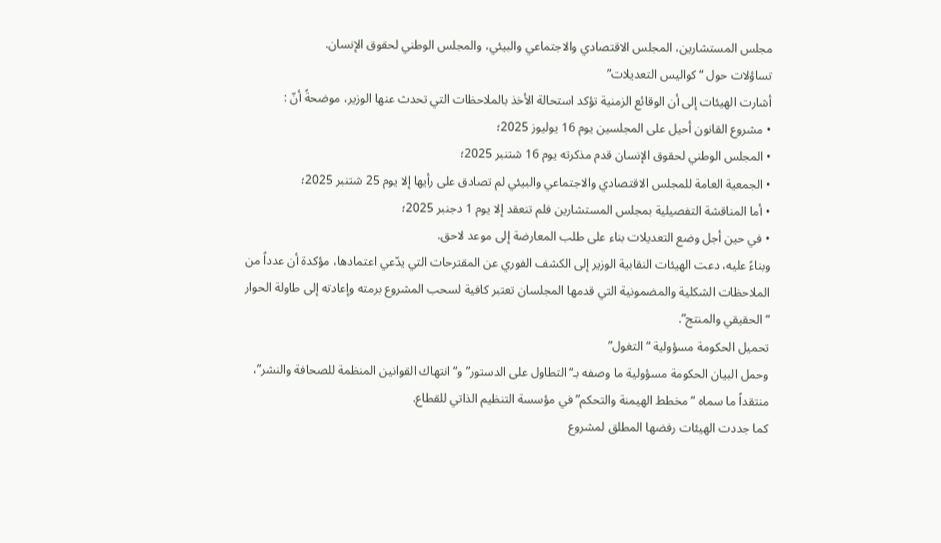مجلس المستشارين، المجلس الاقتصادي والاجتماعي والبيئي، والمجلس الوطني لحقوق الإنسان.
تساؤلات حول “كواليس التعديلات”
أشارت الهيئات إلى أن الوقائع الزمنية تؤكد استحالة الأخذ بالملاحظات التي تحدث عنها الوزير، موضحةً أنّ :
• مشروع القانون أحيل على المجلسين يوم 16 يوليوز 2025؛
• المجلس الوطني لحقوق الإنسان قدم مذكرته يوم 16 شتنبر 2025؛
• الجمعية العامة للمجلس الاقتصادي والاجتماعي والبيئي لم تصادق على رأيها إلا يوم 25 شتنبر 2025؛
• أما المناقشة التفصيلية بمجلس المستشارين فلم تنعقد إلا يوم 1 دجنبر 2025؛
• في حين أجل وضع التعديلات بناء على طلب المعارضة إلى موعد لاحق.
وبناءً عليه، دعت الهيئات النقابية الوزير إلى الكشف الفوري عن المقترحات التي يدّعي اعتمادها، مؤكدة أن عدداً من الملاحظات الشكلية والمضمونية التي قدمها المجلسان تعتبر كافية لسحب المشروع برمته وإعادته إلى طاولة الحوار “الحقيقي والمنتج”.
تحميل الحكومة مسؤولية “التغول”
وحمل البيان الحكومة مسؤولية ما وصفه بـ“التطاول على الدستور” و“انتهاك القوانين المنظمة للصحافة والنشر”، منتقداً ما سماه “مخطط الهيمنة والتحكم” في مؤسسة التنظيم الذاتي للقطاع.
كما جددت الهيئات رفضها المطلق لمشروع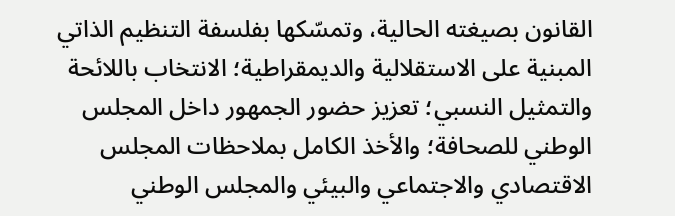القانون بصيغته الحالية، وتمسّكها بفلسفة التنظيم الذاتي المبنية على الاستقلالية والديمقراطية؛ الانتخاب باللائحة والتمثيل النسبي؛ تعزيز حضور الجمهور داخل المجلس الوطني للصحافة؛ والأخذ الكامل بملاحظات المجلس الاقتصادي والاجتماعي والبيئي والمجلس الوطني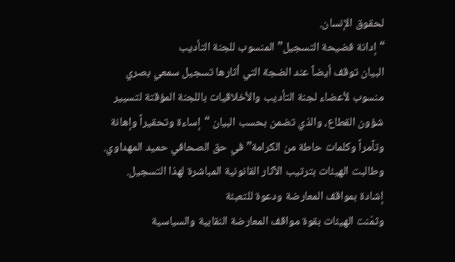لحقوق الإنسان.
“إدانة فضيحة التسجيل” المنسوب للجنة التأديب
البيان توقف أيضاً عند الضجة التي أثارها تسجيل سمعي بصري منسوب لأعضاء لجنة التأديب والأخلاقيات باللجنة المؤقتة لتسيير شؤون القطاع، والذي تضمن بحسب البيان “إساءة وتحقيراً وإهانة وتآمراً وكلمات حاطة من الكرامة” في حق الصحافي حميد المهداوي.
وطالبت الهيئات بترتيب الآثار القانونية المباشرة لهذا التسجيل.
إشادة بمواقف المعارضة ودعوة للتعبئة
وثمّنت الهيئات بقوة مواقف المعارضة النقابية والسياسية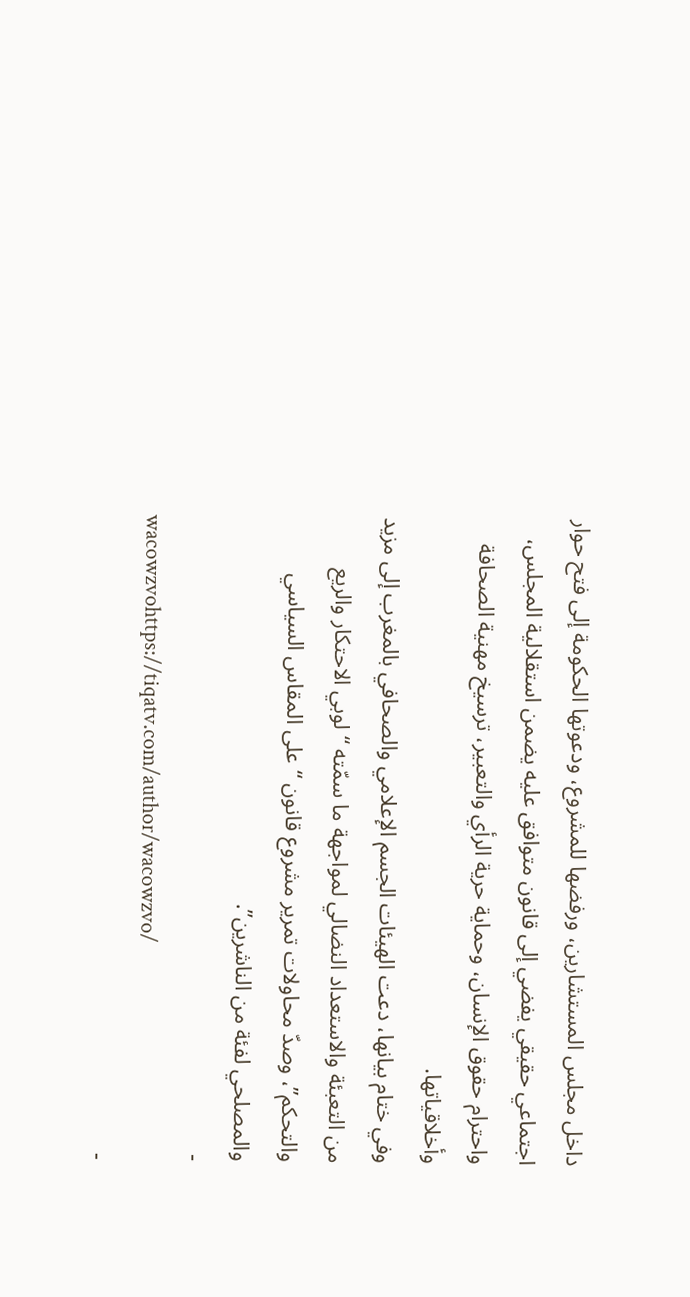داخل مجلس المستشارين، ورفضها للمشروع، ودعوتها الحكومة إلى فتح حوار اجتماعي حقيقي يفضي إلى قانون متوافق عليه يضمن استقلالية المجلس، واحترام حقوق الإنسان، وحماية حرية الرأي والتعبير، ترسيخ مهنية الصحافة وأخلاقياتها.
وفي ختام بيانها، دعت الهيئات الجسم الإعلامي والصحافي بالمغرب إلى مزيد من التعبئة والاستعداد النضالي لمواجهة ما سمّته “لوبي الاحتكار والريع والتحكم”، وصدّ محاولات تمرير مشروع قانون “على المقاس السياسي والمصلحي لفئة من الناشرين”.
-
wacowzvohttps://tiqatv.com/author/wacowzvo/
-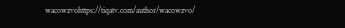wacowzvohttps://tiqatv.com/author/wacowzvo/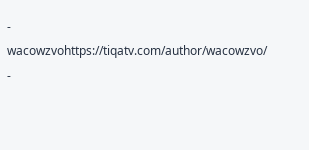-
wacowzvohttps://tiqatv.com/author/wacowzvo/
-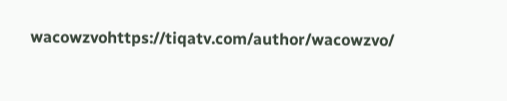wacowzvohttps://tiqatv.com/author/wacowzvo/